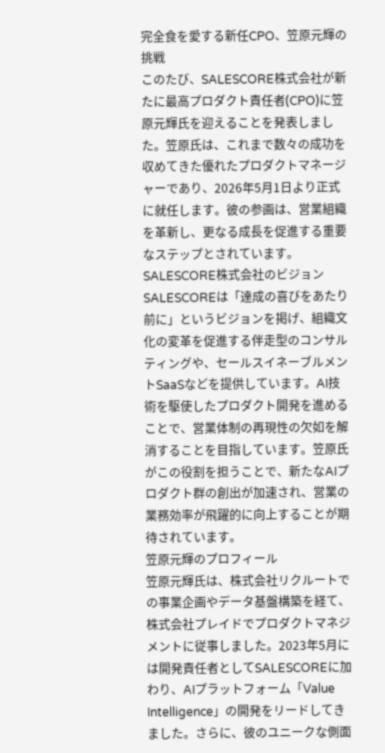完全食を愛する新任CPO、笠原元輝の挑戦
このたび、SALESCORE株式会社が新たに最高プロダクト責任者(CPO)に笠原元輝氏を迎えることを発表しました。笠原氏は、これまで数々の成功を収めてきた優れたプロダクトマネージャーであり、2026年5月1日より正式に就任します。彼の参画は、営業組織を革新し、更なる成長を促進する重要なステップとされています。
SALESCORE株式会社のビジョン
SALESCOREは「達成の喜びをあたり前に」というビジョンを掲げ、組織文化の変革を促進する伴走型のコンサルティングや、セールスイネーブルメントSaaSなどを提供しています。AI技術を駆使したプロダクト開発を進めることで、営業体制の再現性の欠如を解消することを目指しています。笠原氏がこの役割を担うことで、新たなAIプロダクト群の創出が加速され、営業の業務効率が飛躍的に向上することが期待されています。
笠原元輝のプロフィール
笠原元輝氏は、株式会社リクルートでの事業企画やデータ基盤構築を経て、株式会社プレイドでプロダクトマネジメントに従事しました。2023年5月には開発責任者としてSALESCOREに加わり、AIプラットフォーム「Value Intelligence」の開発をリードしてきました。さらに、彼のユニークな側面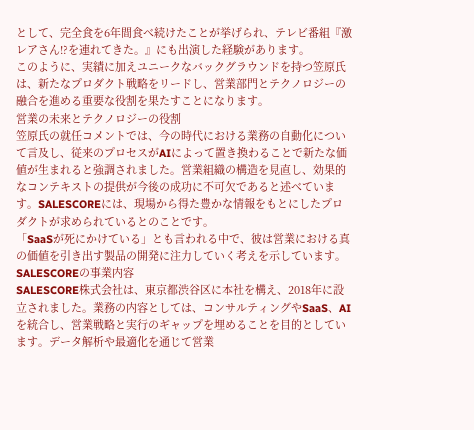として、完全食を6年間食べ続けたことが挙げられ、テレビ番組『激レアさん!?を連れてきた。』にも出演した経験があります。
このように、実績に加えユニークなバックグラウンドを持つ笠原氏は、新たなプロダクト戦略をリードし、営業部門とテクノロジーの融合を進める重要な役割を果たすことになります。
営業の未来とテクノロジーの役割
笠原氏の就任コメントでは、今の時代における業務の自動化について言及し、従来のプロセスがAIによって置き換わることで新たな価値が生まれると強調されました。営業組織の構造を見直し、効果的なコンテキストの提供が今後の成功に不可欠であると述べています。SALESCOREには、現場から得た豊かな情報をもとにしたプロダクトが求められているとのことです。
「SaaSが死にかけている」とも言われる中で、彼は営業における真の価値を引き出す製品の開発に注力していく考えを示しています。
SALESCOREの事業内容
SALESCORE株式会社は、東京都渋谷区に本社を構え、2018年に設立されました。業務の内容としては、コンサルティングやSaaS、AIを統合し、営業戦略と実行のギャップを埋めることを目的としています。データ解析や最適化を通じて営業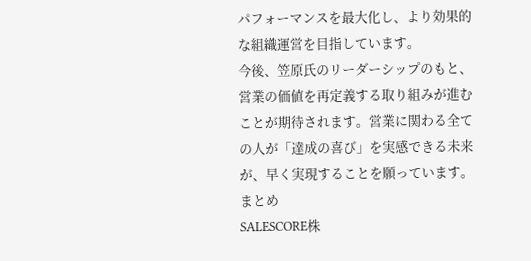パフォーマンスを最大化し、より効果的な組織運営を目指しています。
今後、笠原氏のリーダーシップのもと、営業の価値を再定義する取り組みが進むことが期待されます。営業に関わる全ての人が「達成の喜び」を実感できる未来が、早く実現することを願っています。
まとめ
SALESCORE株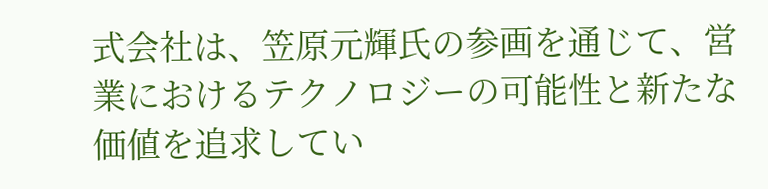式会社は、笠原元輝氏の参画を通じて、営業におけるテクノロジーの可能性と新たな価値を追求してい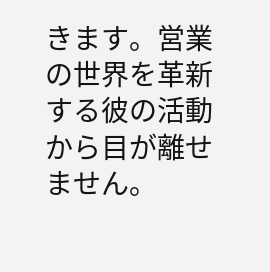きます。営業の世界を革新する彼の活動から目が離せません。